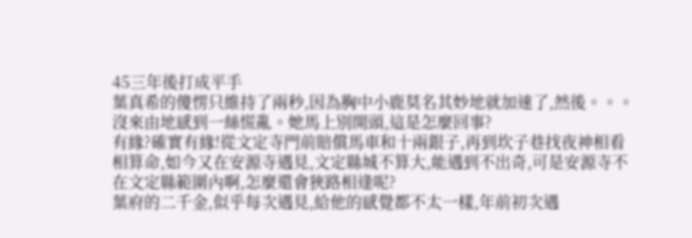45三年後打成平手
葉真希的傻愣只維持了兩秒,因為胸中小鹿莫名其妙地就加速了,然後。。。沒來由地感到一絲慌亂。她馬上別開頭,這是怎麼回事?
有緣?確實有緣!從文定寺門前賠償馬車和十兩銀子,再到坎子巷找夜神相看相算命,如今又在安源寺遇見,文定縣城不算大,能遇到不出奇,可是安源寺不在文定縣範圍內啊,怎麼還會狹路相逢呢?
葉府的二千金,似乎每次遇見,給他的感覺都不太一樣,年前初次遇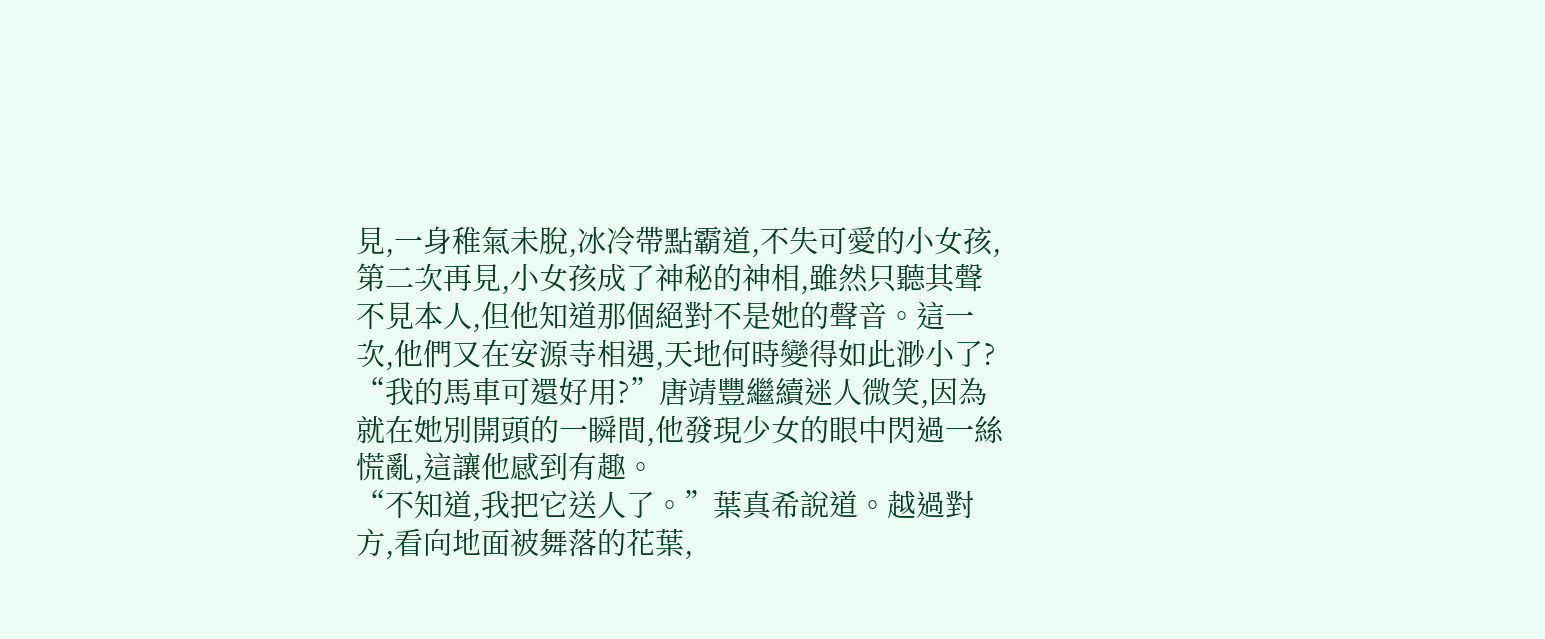見,一身稚氣未脫,冰冷帶點霸道,不失可愛的小女孩,第二次再見,小女孩成了神秘的神相,雖然只聽其聲不見本人,但他知道那個絕對不是她的聲音。這一次,他們又在安源寺相遇,天地何時變得如此渺小了?
“我的馬車可還好用?”唐靖豐繼續迷人微笑,因為就在她別開頭的一瞬間,他發現少女的眼中閃過一絲慌亂,這讓他感到有趣。
“不知道,我把它送人了。”葉真希說道。越過對方,看向地面被舞落的花葉,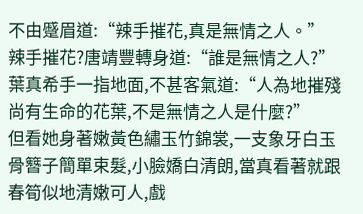不由蹙眉道:“辣手摧花,真是無情之人。”
辣手摧花?唐靖豐轉身道:“誰是無情之人?”葉真希手一指地面,不甚客氣道:“人為地摧殘尚有生命的花葉,不是無情之人是什麼?”
但看她身著嫩黃色繡玉竹錦裳,一支象牙白玉骨簪子簡單束髮,小臉嬌白清朗,當真看著就跟春筍似地清嫩可人,戲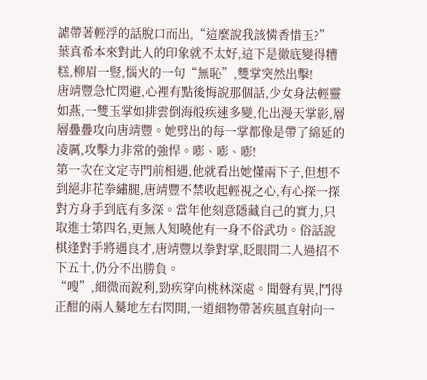謔帶著輕浮的話脫口而出,“這麼說我該憐香惜玉?”
葉真希本來對此人的印象就不太好,這下是徹底變得糟糕,柳眉一豎,惱火的一句“無恥”,雙掌突然出擊!
唐靖豐急忙閃避,心裡有點後悔說那個話,少女身法輕靈如燕,一雙玉掌如排雲倒海般疾速多變,化出漫天掌影,層層疊疊攻向唐靖豐。她劈出的每一掌都像是帶了綿延的凌厲,攻擊力非常的強悍。嘭、嘭、嘭!
第一次在文定寺門前相遇,他就看出她懂兩下子,但想不到絕非花拳繡腿,唐靖豐不禁收起輕視之心,有心探一探對方身手到底有多深。當年他刻意隱藏自己的實力,只取進士第四名,更無人知曉他有一身不俗武功。俗話說棋逢對手將遇良才,唐靖豐以拳對掌,眨眼間二人過招不下五十,仍分不出勝負。
“嗖”,細微而銳利,勁疾穿向桃林深處。聞聲有異,鬥得正酣的兩人驀地左右閃開,一道細物帶著疾風直射向一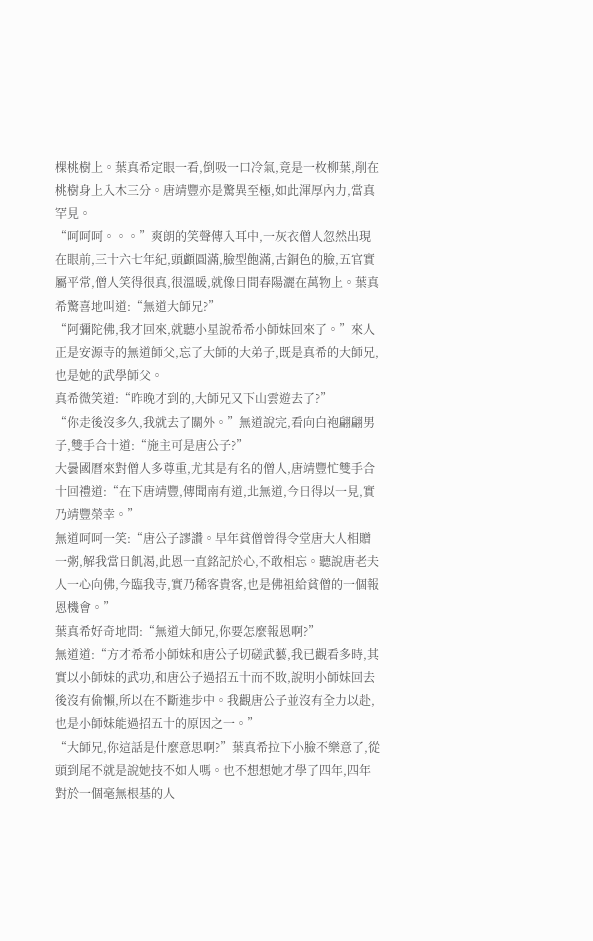棵桃樹上。葉真希定眼一看,倒吸一口冷氣,竟是一枚柳葉,削在桃樹身上入木三分。唐靖豐亦是驚異至極,如此渾厚內力,當真罕見。
“呵呵呵。。。”爽朗的笑聲傳入耳中,一灰衣僧人忽然出現在眼前,三十六七年紀,頭顱圓滿,臉型飽滿,古銅色的臉,五官實屬平常,僧人笑得很真,很溫暖,就像日間春陽灑在萬物上。葉真希驚喜地叫道:“無道大師兄?”
“阿彌陀佛,我才回來,就聽小星說希希小師妹回來了。”來人正是安源寺的無道師父,忘了大師的大弟子,既是真希的大師兄,也是她的武學師父。
真希微笑道:“昨晚才到的,大師兄又下山雲遊去了?”
“你走後沒多久,我就去了關外。”無道說完,看向白袍翩翩男子,雙手合十道:“施主可是唐公子?”
大曇國曆來對僧人多尊重,尤其是有名的僧人,唐靖豐忙雙手合十回禮道:“在下唐靖豐,傳聞南有道,北無道,今日得以一見,實乃靖豐榮幸。”
無道呵呵一笑:“唐公子謬讚。早年貧僧曾得令堂唐大人相贈一粥,解我當日飢渴,此恩一直銘記於心,不敢相忘。聽說唐老夫人一心向佛,今臨我寺,實乃稀客貴客,也是佛祖給貧僧的一個報恩機會。”
葉真希好奇地問:“無道大師兄,你要怎麼報恩啊?”
無道道:“方才希希小師妹和唐公子切磋武藝,我已觀看多時,其實以小師妹的武功,和唐公子過招五十而不敗,說明小師妹回去後沒有偷懶,所以在不斷進步中。我觀唐公子並沒有全力以赴,也是小師妹能過招五十的原因之一。”
“大師兄,你這話是什麼意思啊?”葉真希拉下小臉不樂意了,從頭到尾不就是說她技不如人嗎。也不想想她才學了四年,四年對於一個毫無根基的人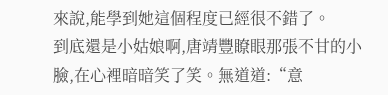來說,能學到她這個程度已經很不錯了。
到底還是小姑娘啊,唐靖豐瞭眼那張不甘的小臉,在心裡暗暗笑了笑。無道道:“意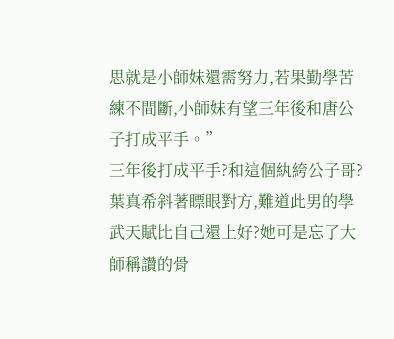思就是小師妹還需努力,若果勤學苦練不間斷,小師妹有望三年後和唐公子打成平手。”
三年後打成平手?和這個紈絝公子哥?葉真希斜著瞟眼對方,難道此男的學武天賦比自己還上好?她可是忘了大師稱讚的骨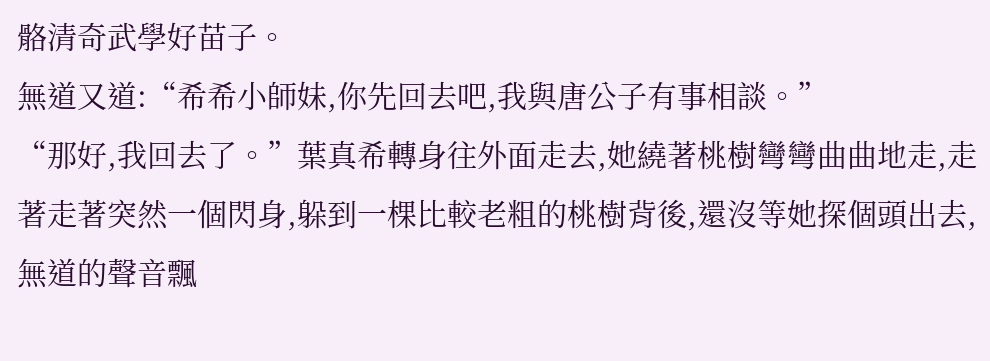骼清奇武學好苗子。
無道又道:“希希小師妹,你先回去吧,我與唐公子有事相談。”
“那好,我回去了。”葉真希轉身往外面走去,她繞著桃樹彎彎曲曲地走,走著走著突然一個閃身,躲到一棵比較老粗的桃樹背後,還沒等她探個頭出去,無道的聲音飄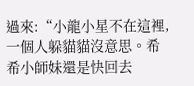過來:“小龍小星不在這裡,一個人躲貓貓沒意思。希希小師妹還是快回去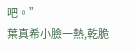吧。”
葉真希小臉一熱,乾脆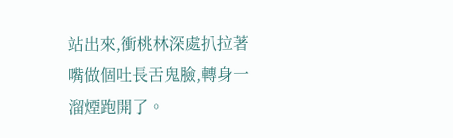站出來,衝桃林深處扒拉著嘴做個吐長舌鬼臉,轉身一溜煙跑開了。